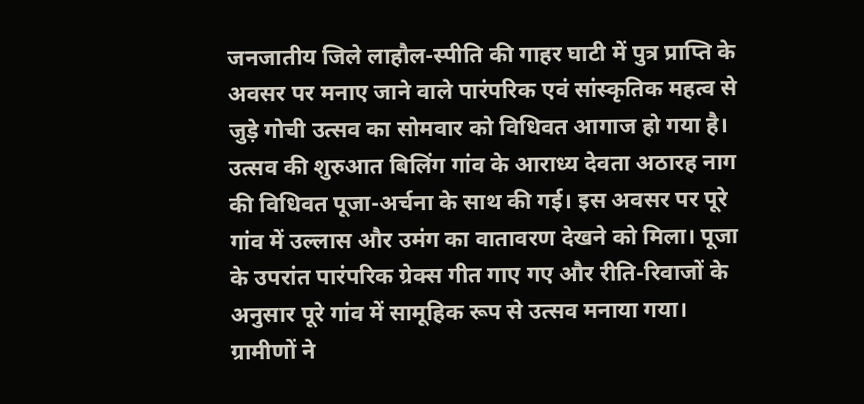जनजातीय जिले लाहौल-स्पीति की गाहर घाटी में पुत्र प्राप्ति के अवसर पर मनाए जाने वाले पारंपरिक एवं सांस्कृतिक महत्व से जुड़े गोची उत्सव का सोमवार को विधिवत आगाज हो गया है। उत्सव की शुरुआत बिलिंग गांव के आराध्य देवता अठारह नाग की विधिवत पूजा-अर्चना के साथ की गई। इस अवसर पर पूरे गांव में उल्लास और उमंग का वातावरण देखने को मिला। पूजा के उपरांत पारंपरिक ग्रेक्स गीत गाए गए और रीति-रिवाजों के अनुसार पूरे गांव में सामूहिक रूप से उत्सव मनाया गया। ग्रामीणों ने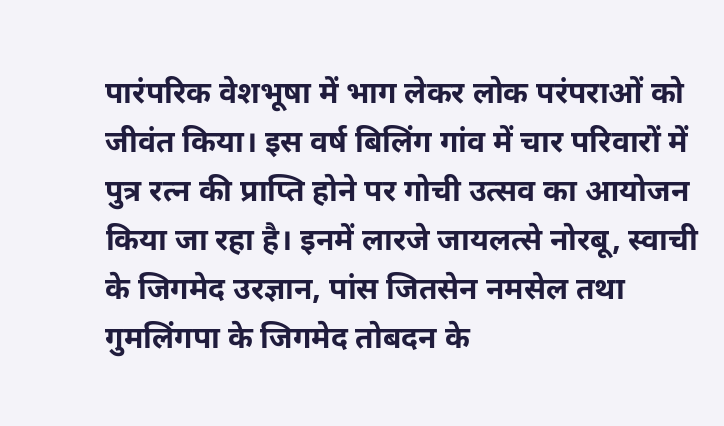पारंपरिक वेशभूषा में भाग लेकर लोक परंपराओं को जीवंत किया। इस वर्ष बिलिंग गांव में चार परिवारों में पुत्र रत्न की प्राप्ति होने पर गोची उत्सव का आयोजन किया जा रहा है। इनमें लारजे जायलत्से नोरबू, स्वाची के जिगमेद उरज्ञान, पांस जितसेन नमसेल तथा गुमलिंगपा के जिगमेद तोबदन के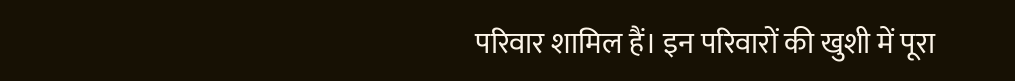परिवार शामिल हैं। इन परिवारों की खुशी में पूरा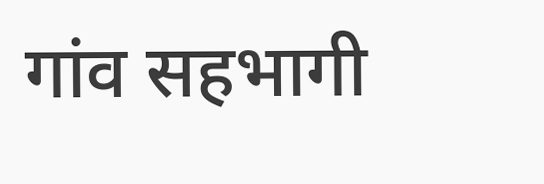गांव सहभागी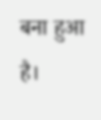बना हुआ है।